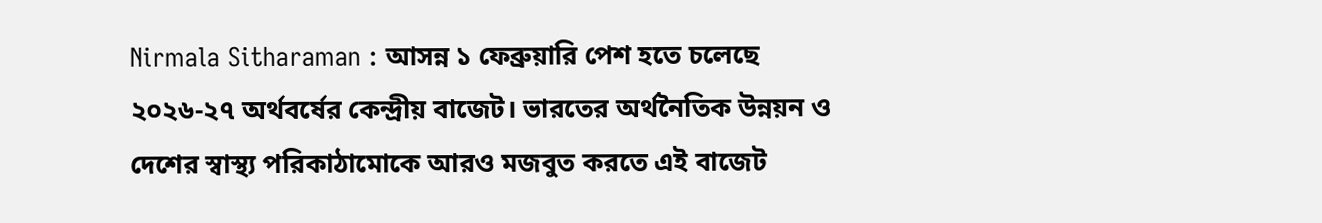Nirmala Sitharaman : আসন্ন ১ ফেব্রুয়ারি পেশ হতে চলেছে ২০২৬-২৭ অর্থবর্ষের কেন্দ্রীয় বাজেট। ভারতের অর্থনৈতিক উন্নয়ন ও দেশের স্বাস্থ্য পরিকাঠামোকে আরও মজবুত করতে এই বাজেট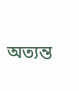অত্যন্ত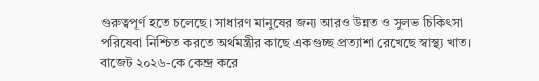গুরুত্বপূর্ণ হতে চলেছে। সাধারণ মানুষের জন্য আরও উন্নত ও সুলভ চিকিৎসা পরিষেবা নিশ্চিত করতে অর্থমন্ত্রীর কাছে একগুচ্ছ প্রত্যাশা রেখেছে স্বাস্থ্য খাত।
বাজেট ২০২৬-কে কেন্দ্র করে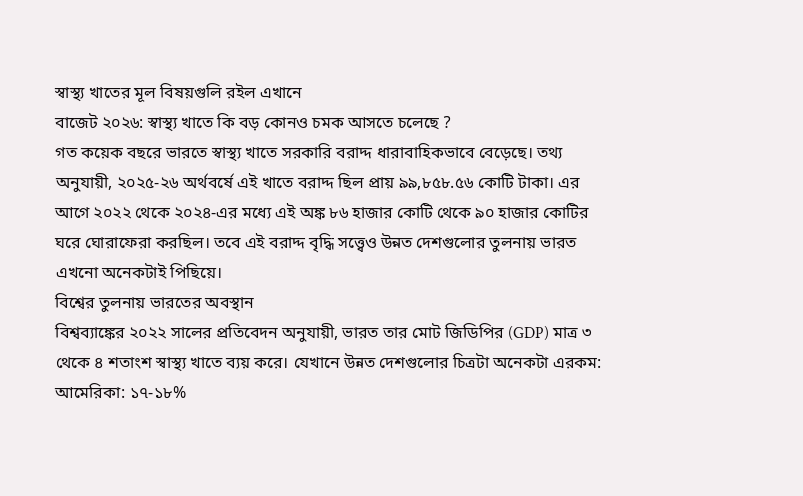স্বাস্থ্য খাতের মূল বিষয়গুলি রইল এখানে
বাজেট ২০২৬: স্বাস্থ্য খাতে কি বড় কোনও চমক আসতে চলেছে ?
গত কয়েক বছরে ভারতে স্বাস্থ্য খাতে সরকারি বরাদ্দ ধারাবাহিকভাবে বেড়েছে। তথ্য অনুযায়ী, ২০২৫-২৬ অর্থবর্ষে এই খাতে বরাদ্দ ছিল প্রায় ৯৯,৮৫৮.৫৬ কোটি টাকা। এর আগে ২০২২ থেকে ২০২৪-এর মধ্যে এই অঙ্ক ৮৬ হাজার কোটি থেকে ৯০ হাজার কোটির ঘরে ঘোরাফেরা করছিল। তবে এই বরাদ্দ বৃদ্ধি সত্ত্বেও উন্নত দেশগুলোর তুলনায় ভারত এখনো অনেকটাই পিছিয়ে।
বিশ্বের তুলনায় ভারতের অবস্থান
বিশ্বব্যাঙ্কের ২০২২ সালের প্রতিবেদন অনুযায়ী, ভারত তার মোট জিডিপির (GDP) মাত্র ৩ থেকে ৪ শতাংশ স্বাস্থ্য খাতে ব্যয় করে। যেখানে উন্নত দেশগুলোর চিত্রটা অনেকটা এরকম:
আমেরিকা: ১৭-১৮%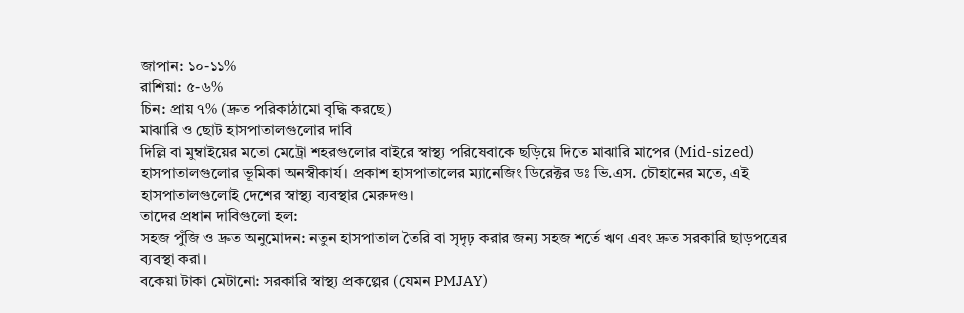জাপান: ১০-১১%
রাশিয়া: ৫-৬%
চিন: প্রায় ৭% (দ্রুত পরিকাঠামো বৃদ্ধি করছে)
মাঝারি ও ছোট হাসপাতালগুলোর দাবি
দিল্লি বা মুম্বাইয়ের মতো মেট্রো শহরগুলোর বাইরে স্বাস্থ্য পরিষেবাকে ছড়িয়ে দিতে মাঝারি মাপের (Mid-sized) হাসপাতালগুলোর ভূমিকা অনস্বীকার্য। প্রকাশ হাসপাতালের ম্যানেজিং ডিরেক্টর ডঃ ভি.এস. চৌহানের মতে, এই হাসপাতালগুলোই দেশের স্বাস্থ্য ব্যবস্থার মেরুদণ্ড।
তাদের প্রধান দাবিগুলো হল:
সহজ পুঁজি ও দ্রুত অনুমোদন: নতুন হাসপাতাল তৈরি বা সৃদৃঢ় করার জন্য সহজ শর্তে ঋণ এবং দ্রুত সরকারি ছাড়পত্রের ব্যবস্থা করা।
বকেয়া টাকা মেটানো: সরকারি স্বাস্থ্য প্রকল্পের (যেমন PMJAY)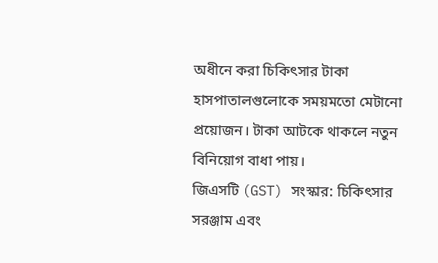অধীনে করা চিকিৎসার টাকা হাসপাতালগুলোকে সময়মতো মেটানো প্রয়োজন। টাকা আটকে থাকলে নতুন বিনিয়োগ বাধা পায়।
জিএসটি (GST) সংস্কার: চিকিৎসার সরঞ্জাম এবং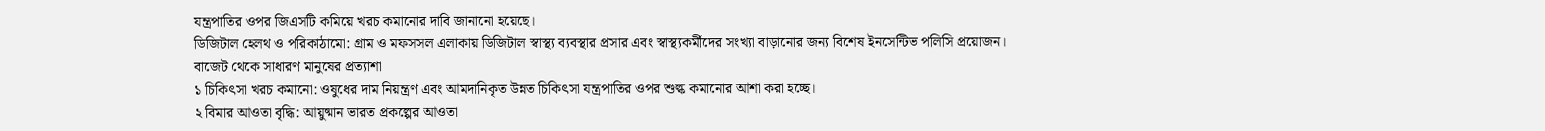যন্ত্রপাতির ওপর জিএসটি কমিয়ে খরচ কমানোর দাবি জানানো হয়েছে।
ডিজিটাল হেলথ ও পরিকাঠামো: গ্রাম ও মফসসল এলাকায় ডিজিটাল স্বাস্থ্য ব্যবস্থার প্রসার এবং স্বাস্থ্যকর্মীদের সংখ্যা বাড়ানোর জন্য বিশেষ ইনসেন্টিভ পলিসি প্রয়োজন।
বাজেট থেকে সাধারণ মানুষের প্রত্যাশা
১ চিকিৎসা খরচ কমানো: ওষুধের দাম নিয়ন্ত্রণ এবং আমদানিকৃত উন্নত চিকিৎসা যন্ত্রপাতির ওপর শুল্ক কমানোর আশা করা হচ্ছে।
২ বিমার আওতা বৃদ্ধি: আয়ুষ্মান ভারত প্রকল্পের আওতা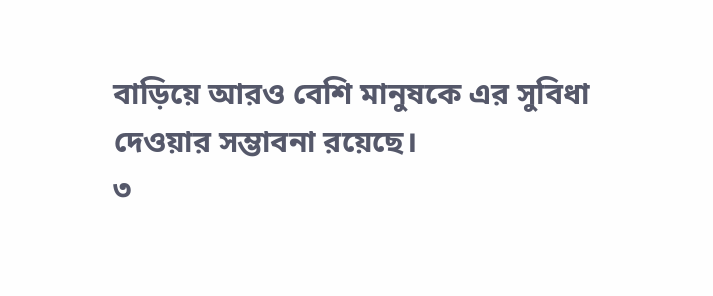বাড়িয়ে আরও বেশি মানুষকে এর সুবিধা দেওয়ার সম্ভাবনা রয়েছে।
৩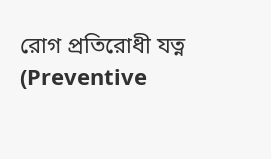রোগ প্রতিরোধী যত্ন (Preventive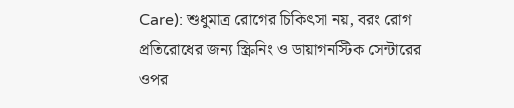Care): শুধুমাত্র রোগের চিকিৎসা নয়, বরং রোগ প্রতিরোধের জন্য স্ক্রিনিং ও ডায়াগনস্টিক সেন্টারের ওপর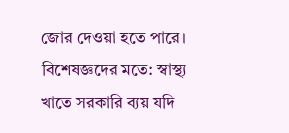জোর দেওয়া হতে পারে।
বিশেষজ্ঞদের মতে: স্বাস্থ্য খাতে সরকারি ব্যয় যদি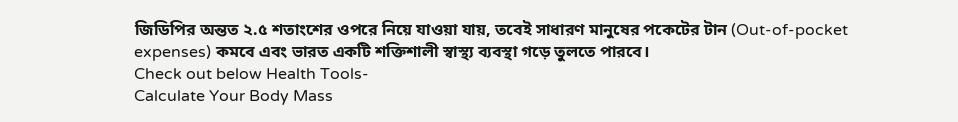জিডিপির অন্তত ২.৫ শতাংশের ওপরে নিয়ে যাওয়া যায়, তবেই সাধারণ মানুষের পকেটের টান (Out-of-pocket expenses) কমবে এবং ভারত একটি শক্তিশালী স্বাস্থ্য ব্যবস্থা গড়ে তুলতে পারবে।
Check out below Health Tools-
Calculate Your Body Mass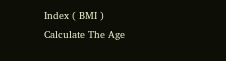Index ( BMI )
Calculate The Age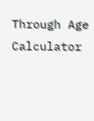Through Age Calculator